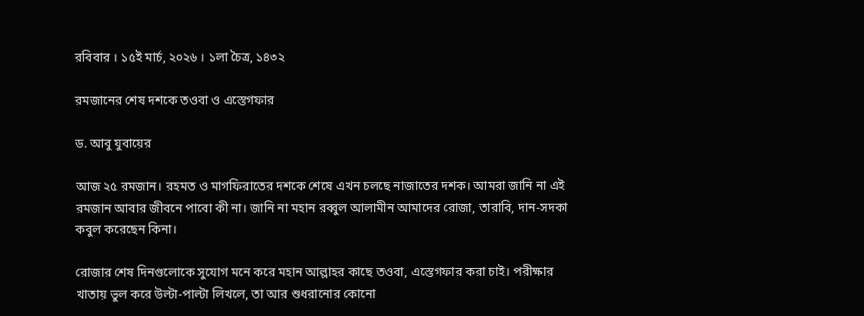রবিবার । ১৫ই মার্চ, ২০২৬ । ১লা চৈত্র, ১৪৩২

রমজানের শেষ দশকে তওবা ও এস্তেগফার

ড. আবু যুবায়ের

আজ ২৫ রমজান। রহমত ও মাগফিরাতের দশকে শেষে এখন চলছে নাজাতের দশক। আমরা জানি না এই রমজান আবার জীবনে পাবো কী না। জানি না মহান রব্বুল আলামীন আমাদের রোজা, তারাবি, দান-সদকা কবুল করেছেন কিনা।

রোজার শেষ দিনগুলোকে সুযোগ মনে করে মহান আল্লাহর কাছে তওবা, এস্তেগফার করা চাই। পরীক্ষার খাতায় ভুল করে উল্টা-পাল্টা লিখলে, তা আর শুধরানোর কোনো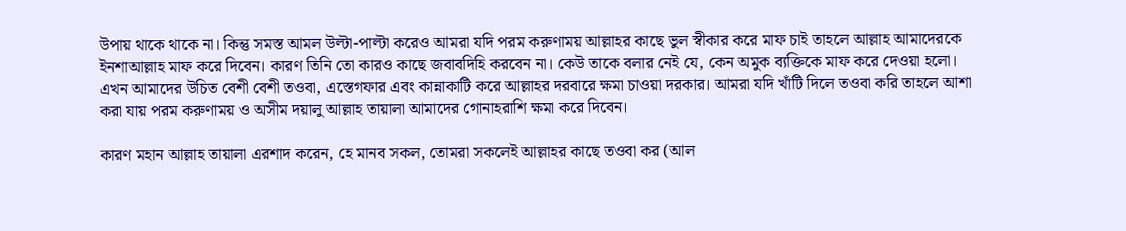উপায় থাকে থাকে না। কিন্তু সমস্ত আমল উল্টা-পাল্টা করেও আমরা যদি পরম করুণাময় আল্লাহর কাছে ভুল স্বীকার করে মাফ চাই তাহলে আল্লাহ আমাদেরকে ইনশাআল্লাহ মাফ করে দিবেন। কারণ তিনি তো কারও কাছে জবাবদিহি করবেন না। কেউ তাকে বলার নেই যে, কেন অমুক ব্যক্তিকে মাফ করে দেওয়া হলো। এখন আমাদের উচিত বেশী বেশী তওবা, এস্তেগফার এবং কান্নাকাটি করে আল্লাহর দরবারে ক্ষমা চাওয়া দরকার। আমরা যদি খাঁটি দিলে তওবা করি তাহলে আশা করা যায় পরম করুণাময় ও অসীম দয়ালু আল্লাহ তায়ালা আমাদের গোনাহরাশি ক্ষমা করে দিবেন।

কারণ মহান আল্লাহ তায়ালা এরশাদ করেন, হে মানব সকল, তোমরা সকলেই আল্লাহর কাছে তওবা কর (আল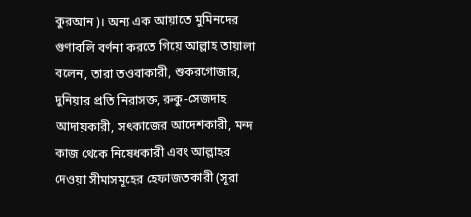কুরআন)। অন্য এক আয়াতে মুমিনদের গুণাবলি বর্ণনা করতে গিয়ে আল্লাহ তায়ালা বলেন, তারা তওবাকারী, শুকরগোজার, দুনিয়ার প্রতি নিরাসক্ত, রুকু-সেজদাহ আদায়কারী, সৎকাজের আদেশকারী, মন্দ কাজ থেকে নিষেধকারী এবং আল্লাহর দেওয়া সীমাসমূহের হেফাজতকারী (সূরা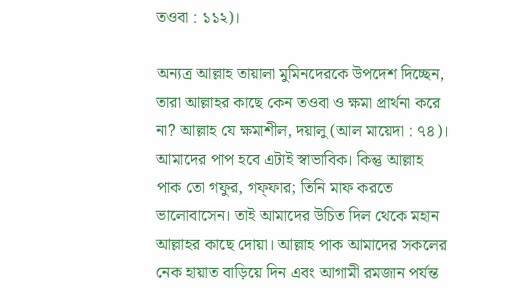তওবা : ১১২)।

অন্যত্র আল্লাহ তায়ালা মুমিনদেরকে উপদেশ দিচ্ছেন, তারা আল্লাহর কাছে কেন তওবা ও ক্ষমা প্রার্থনা করে না? আল্লাহ যে ক্ষমাশীল, দয়ালু (আল মায়েদা : ৭৪)। আমাদের পাপ হবে এটাই স্বাভাবিক। কিন্তু আল্লাহ পাক তো গফুর, গফ্ফার; তিনি মাফ করতে ভালোবাসেন। তাই আমাদের উচিত দিল থেকে মহান আল্লাহর কাছে দোয়া। আল্লাহ পাক আমাদের সকলের নেক হায়াত বাড়িয়ে দিন এবং আগামী রমজান পর্যন্ত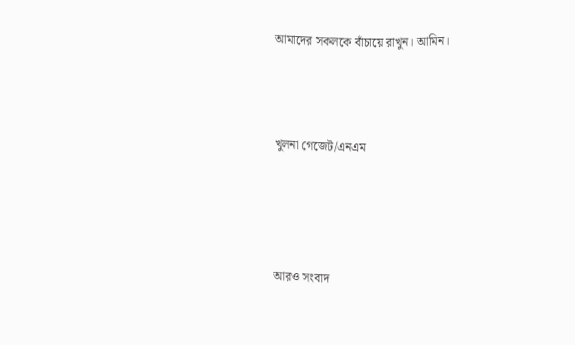আমাদের সকলকে বাঁচায়ে রাখুন। আমিন।



খুলনা গেজেট/এনএম




আরও সংবাদ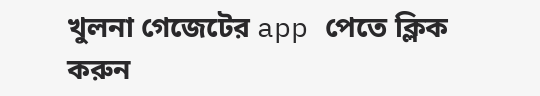খুলনা গেজেটের app পেতে ক্লিক করুন